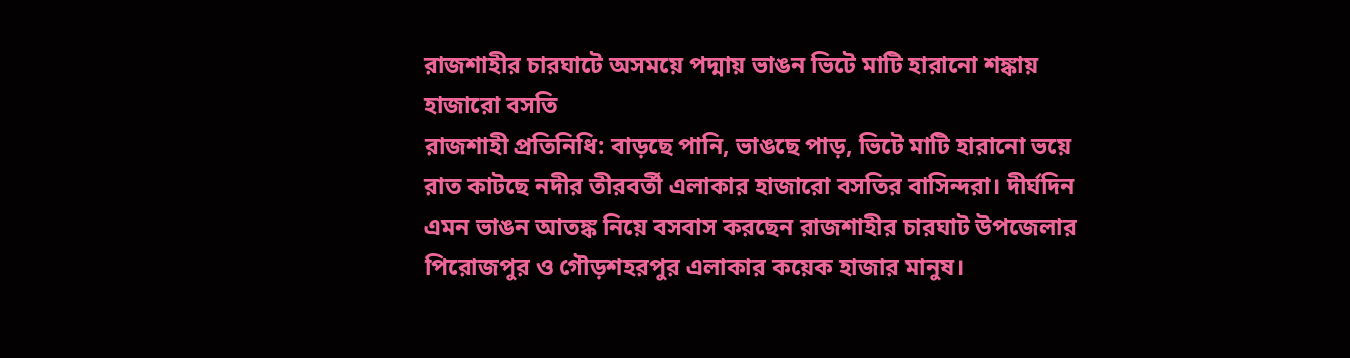রাজশাহীর চারঘাটে অসময়ে পদ্মায় ভাঙন ভিটে মাটি হারানো শঙ্কায় হাজারো বসতি
রাজশাহী প্রতিনিধি: বাড়ছে পানি, ভাঙছে পাড়, ভিটে মাটি হারানো ভয়ে রাত কাটছে নদীর তীরবর্তী এলাকার হাজারো বসতির বাসিন্দরা। দীর্ঘদিন এমন ভাঙন আতঙ্ক নিয়ে বসবাস করছেন রাজশাহীর চারঘাট উপজেলার পিরোজপুর ও গৌড়শহরপুর এলাকার কয়েক হাজার মানুষ।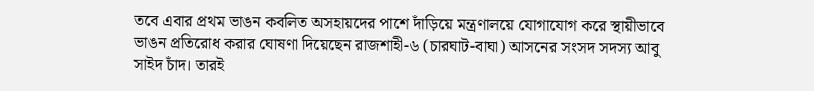তবে এবার প্রথম ভাঙন কবলিত অসহায়দের পাশে দাঁড়িয়ে মন্ত্রণালয়ে যোগাযোগ করে স্থায়ীভাবে ভাঙন প্রতিরোধ করার ঘোষণা দিয়েছেন রাজশাহী-৬ (চারঘাট-বাঘা) আসনের সংসদ সদস্য আবু সাইদ চাঁদ। তারই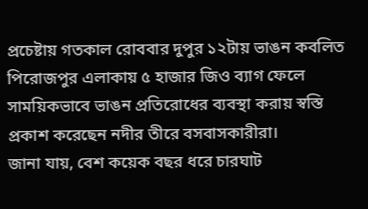প্রচেষ্টায় গতকাল রোববার দুপুর ১২টায় ভাঙন কবলিত পিরোজপুর এলাকায় ৫ হাজার জিও ব্যাগ ফেলে সাময়িকভাবে ভাঙন প্রতিরোধের ব্যবস্থা করায় স্বস্তি প্রকাশ করেছেন নদীর তীরে বসবাসকারীরা।
জানা যায়, বেশ কয়েক বছর ধরে চারঘাট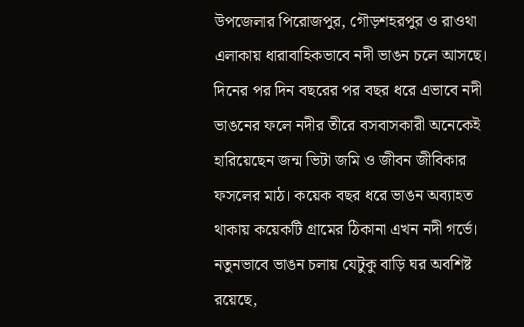উপজেলার পিরোজপুর, গৌড়শহরপুর ও রাওথা এলাকায় ধারাবাহিকভাবে নদী ভাঙন চলে আসছে। দিনের পর দিন বছরের পর বছর ধরে এভাবে নদী ভাঙনের ফলে নদীর তীরে বসবাসকারী অনেকেই হারিয়েছেন জন্ম ভিটা জমি ও জীবন জীবিকার ফসলের মাঠ। কয়েক বছর ধরে ভাঙন অব্যাহত থাকায় কয়েকটি গ্রামের ঠিকানা এখন নদী গর্ভে। নতুনভাবে ভাঙন চলায় যেটুকু বাড়ি ঘর অবশিষ্ট রয়েছে,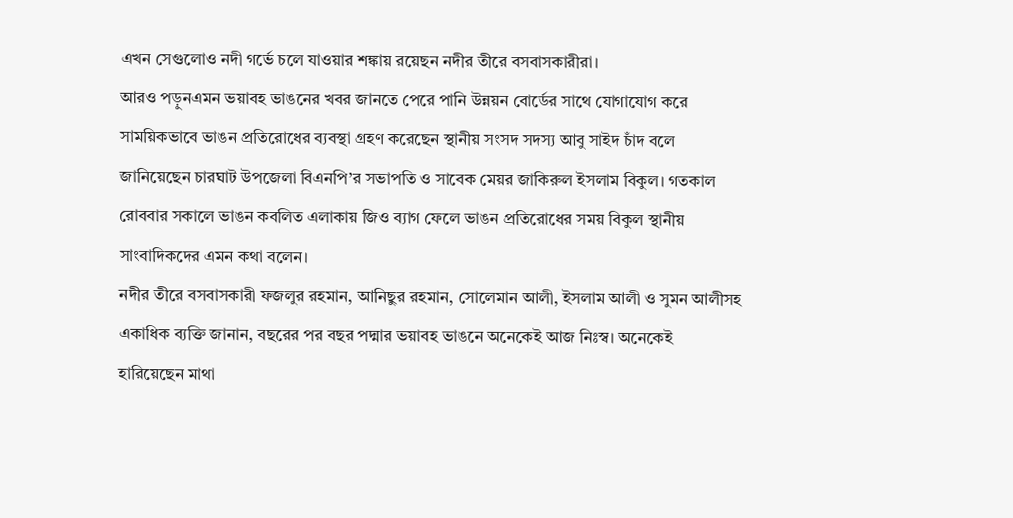এখন সেগুলোও নদী গর্ভে চলে যাওয়ার শঙ্কায় রয়েছন নদীর তীরে বসবাসকারীরা।
আরও পড়ুনএমন ভয়াবহ ভাঙনের খবর জানতে পেরে পানি উন্নয়ন বোর্ডের সাথে যোগাযোগ করে সাময়িকভাবে ভাঙন প্রতিরোধের ব্যবস্থা গ্রহণ করেছেন স্থানীয় সংসদ সদস্য আবু সাইদ চাঁদ বলে জানিয়েছেন চারঘাট উপজেলা বিএনপি’র সভাপতি ও সাবেক মেয়র জাকিরুল ইসলাম বিকুল। গতকাল রোববার সকালে ভাঙন কবলিত এলাকায় জিও ব্যাগ ফেলে ভাঙন প্রতিরোধের সময় বিকুল স্থানীয় সাংবাদিকদের এমন কথা বলেন।
নদীর তীরে বসবাসকারী ফজলুর রহমান, আনিছুর রহমান, সোলেমান আলী, ইসলাম আলী ও সুমন আলীসহ একাধিক ব্যক্তি জানান, বছরের পর বছর পদ্মার ভয়াবহ ভাঙনে অনেকেই আজ নিঃস্ব। অনেকেই হারিয়েছেন মাথা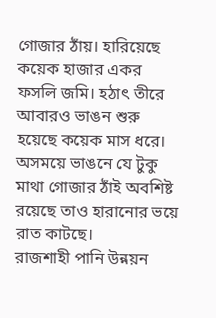গোজার ঠাঁয়। হারিয়েছে কয়েক হাজার একর ফসলি জমি। হঠাৎ তীরে আবারও ভাঙন শুরু হয়েছে কয়েক মাস ধরে। অসময়ে ভাঙনে যে টুকু মাথা গোজার ঠাঁই অবশিষ্ট রয়েছে তাও হারানোর ভয়ে রাত কাটছে।
রাজশাহী পানি উন্নয়ন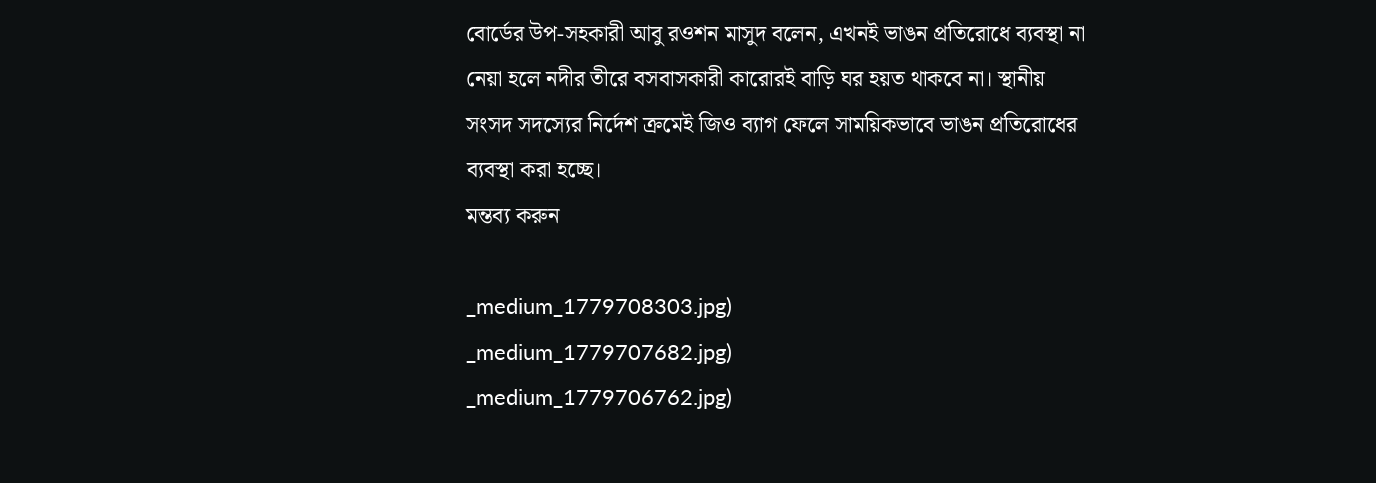বোর্ডের উপ-সহকারী আবু রওশন মাসুদ বলেন, এখনই ভাঙন প্রতিরোধে ব্যবস্থা না নেয়া হলে নদীর তীরে বসবাসকারী কারোরই বাড়ি ঘর হয়ত থাকবে না। স্থানীয় সংসদ সদস্যের নির্দেশ ক্রমেই জিও ব্যাগ ফেলে সাময়িকভাবে ভাঙন প্রতিরোধের ব্যবস্থা করা হচ্ছে।
মন্তব্য করুন

_medium_1779708303.jpg)
_medium_1779707682.jpg)
_medium_1779706762.jpg)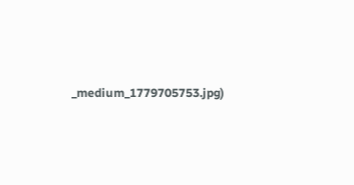_medium_1779705753.jpg)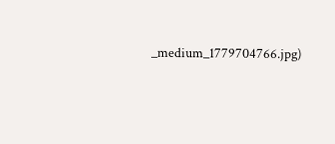_medium_1779704766.jpg)